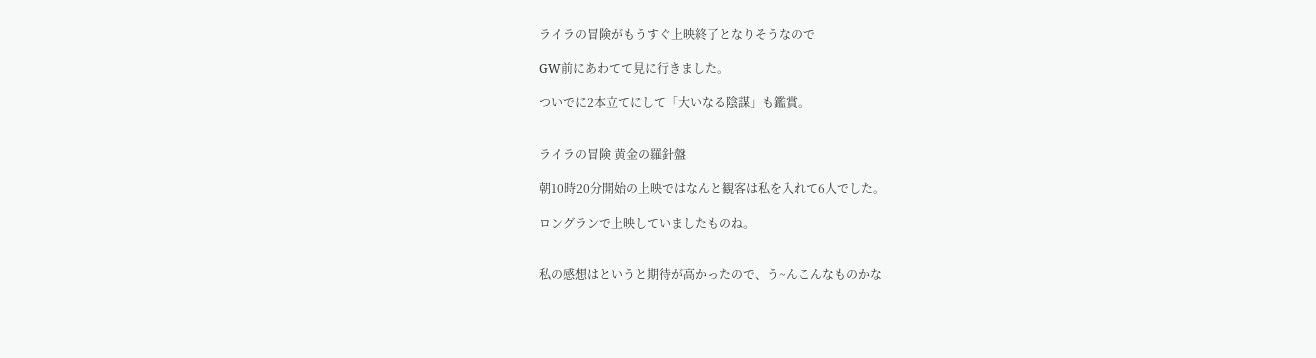ライラの冒険がもうすぐ上映終了となりそうなので

GW前にあわてて見に行きました。

ついでに2本立てにして「大いなる陰謀」も鑑賞。


ライラの冒険 黄金の羅針盤

朝10時20分開始の上映ではなんと観客は私を入れて6人でした。

ロングランで上映していましたものね。


私の感想はというと期待が高かったので、う~んこんなものかな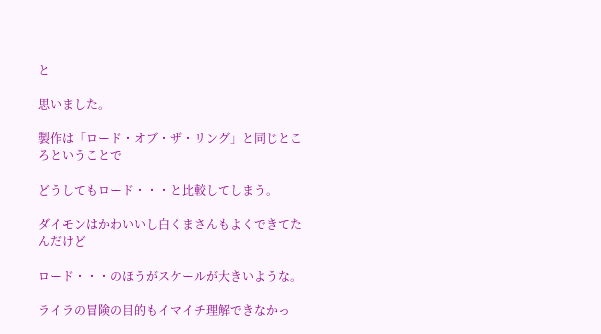と

思いました。

製作は「ロード・オブ・ザ・リング」と同じところということで

どうしてもロード・・・と比較してしまう。

ダイモンはかわいいし白くまさんもよくできてたんだけど

ロード・・・のほうがスケールが大きいような。

ライラの冒険の目的もイマイチ理解できなかっ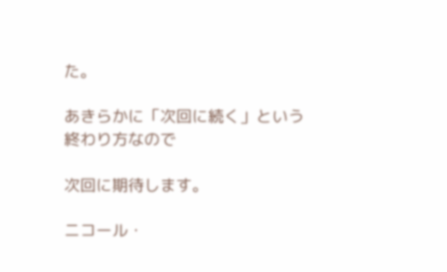た。

あきらかに「次回に続く」という終わり方なので

次回に期待します。

ニコール・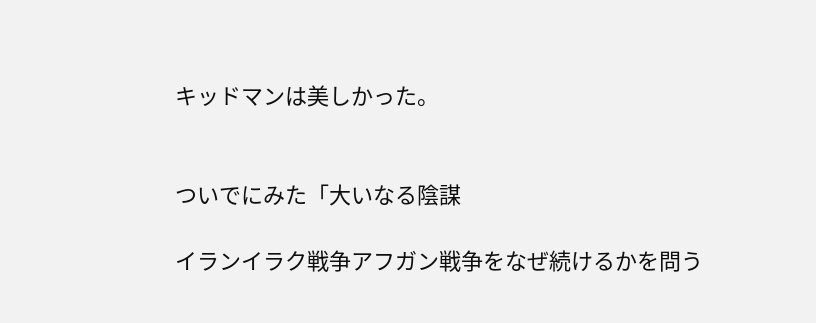キッドマンは美しかった。


ついでにみた「大いなる陰謀

イランイラク戦争アフガン戦争をなぜ続けるかを問う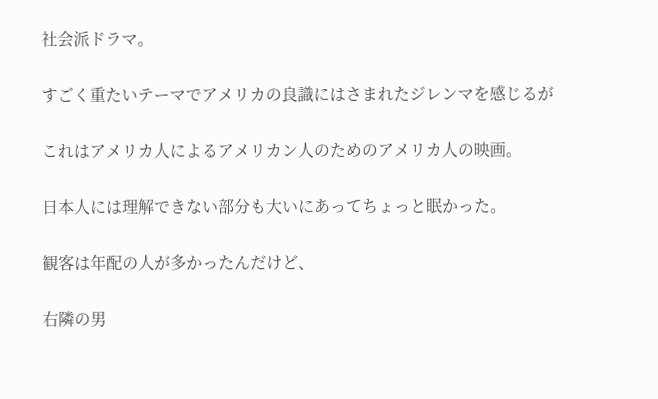社会派ドラマ。

すごく重たいテーマでアメリカの良識にはさまれたジレンマを感じるが

これはアメリカ人によるアメリカン人のためのアメリカ人の映画。

日本人には理解できない部分も大いにあってちょっと眠かった。

観客は年配の人が多かったんだけど、

右隣の男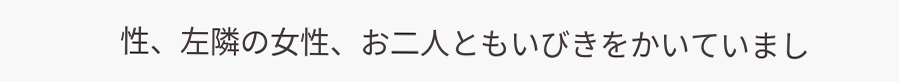性、左隣の女性、お二人ともいびきをかいていまし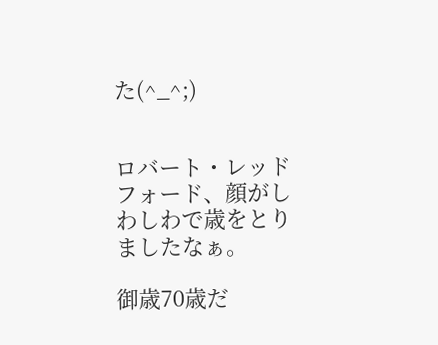た(^_^;)


ロバート・レッドフォード、顔がしわしわで歳をとりましたなぁ。

御歳70歳だ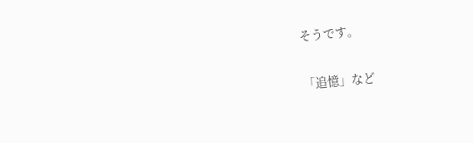そうです。

「追憶」など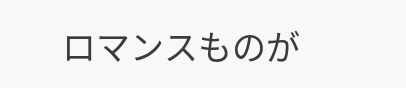ロマンスものが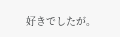好きでしたが。